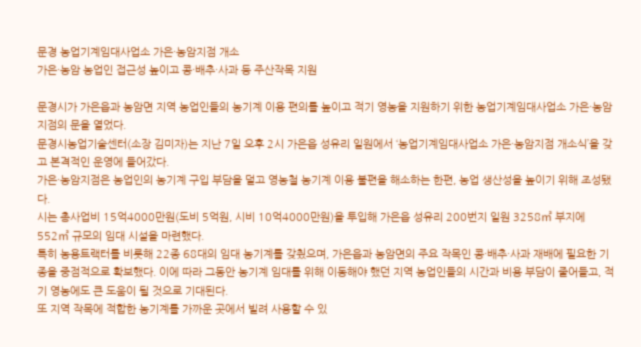문경 농업기계임대사업소 가은·농암지점 개소
가은·농암 농업인 접근성 높이고 콩·배추·사과 등 주산작목 지원

문경시가 가은읍과 농암면 지역 농업인들의 농기계 이용 편의를 높이고 적기 영농을 지원하기 위한 농업기계임대사업소 가은·농암지점의 문을 열었다.
문경시농업기술센터(소장 김미자)는 지난 7일 오후 2시 가은읍 성유리 일원에서 ‘농업기계임대사업소 가은·농암지점 개소식’을 갖고 본격적인 운영에 들어갔다.
가은·농암지점은 농업인의 농기계 구입 부담을 덜고 영농철 농기계 이용 불편을 해소하는 한편, 농업 생산성을 높이기 위해 조성됐다.
시는 총사업비 15억4000만원(도비 5억원, 시비 10억4000만원)을 투입해 가은읍 성유리 200번지 일원 3258㎡ 부지에 552㎡ 규모의 임대 시설을 마련했다.
특히 농용트랙터를 비롯해 22종 68대의 임대 농기계를 갖췄으며, 가은읍과 농암면의 주요 작목인 콩·배추·사과 재배에 필요한 기종을 중점적으로 확보했다. 이에 따라 그동안 농기계 임대를 위해 이동해야 했던 지역 농업인들의 시간과 비용 부담이 줄어들고, 적기 영농에도 큰 도움이 될 것으로 기대된다.
또 지역 작목에 적합한 농기계를 가까운 곳에서 빌려 사용할 수 있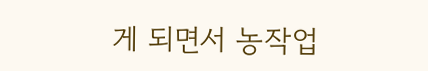게 되면서 농작업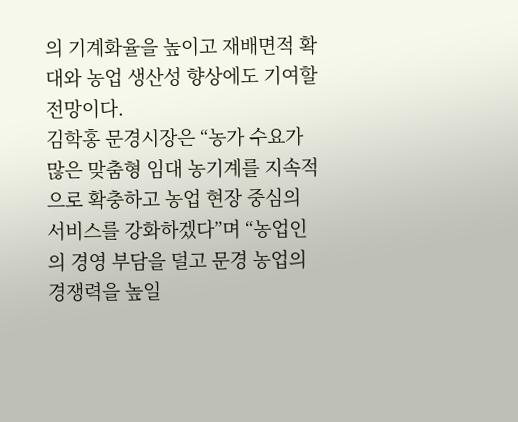의 기계화율을 높이고 재배면적 확대와 농업 생산성 향상에도 기여할 전망이다.
김학홍 문경시장은 “농가 수요가 많은 맞춤형 임대 농기계를 지속적으로 확충하고 농업 현장 중심의 서비스를 강화하겠다”며 “농업인의 경영 부담을 덜고 문경 농업의 경쟁력을 높일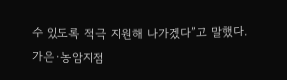수 있도록 적극 지원해 나가겠다”고 말했다.
가은·농암지점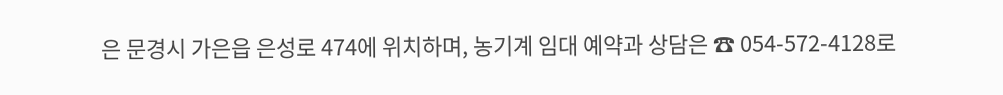은 문경시 가은읍 은성로 474에 위치하며, 농기계 임대 예약과 상담은 ☎ 054-572-4128로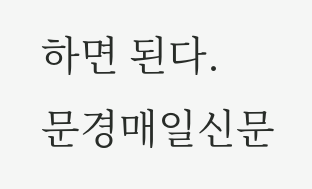하면 된다.
문경매일신문